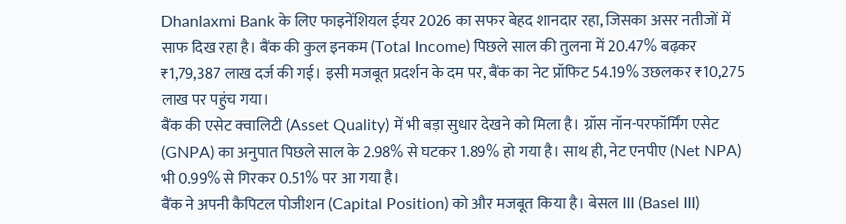Dhanlaxmi Bank के लिए फाइनेंशियल ईयर 2026 का सफर बेहद शानदार रहा, जिसका असर नतीजों में साफ दिख रहा है। बैंक की कुल इनकम (Total Income) पिछले साल की तुलना में 20.47% बढ़कर ₹1,79,387 लाख दर्ज की गई। इसी मजबूत प्रदर्शन के दम पर, बैंक का नेट प्रॉफिट 54.19% उछलकर ₹10,275 लाख पर पहुंच गया।
बैंक की एसेट क्वालिटी (Asset Quality) में भी बड़ा सुधार देखने को मिला है। ग्रॉस नॉन-परफॉर्मिंग एसेट (GNPA) का अनुपात पिछले साल के 2.98% से घटकर 1.89% हो गया है। साथ ही, नेट एनपीए (Net NPA) भी 0.99% से गिरकर 0.51% पर आ गया है।
बैंक ने अपनी कैपिटल पोजीशन (Capital Position) को और मजबूत किया है। बेसल III (Basel III)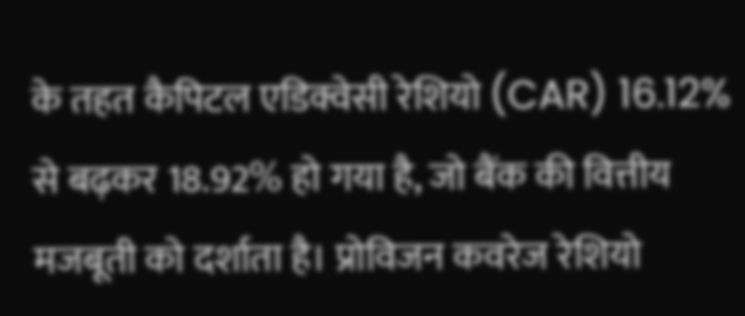के तहत कैपिटल एडिक्वेसी रेशियो (CAR) 16.12% से बढ़कर 18.92% हो गया है, जो बैंक की वित्तीय मजबूती को दर्शाता है। प्रोविजन कवरेज रेशियो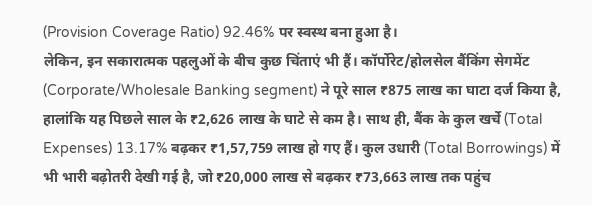(Provision Coverage Ratio) 92.46% पर स्वस्थ बना हुआ है।
लेकिन, इन सकारात्मक पहलुओं के बीच कुछ चिंताएं भी हैं। कॉर्पोरेट/होलसेल बैंकिंग सेगमेंट (Corporate/Wholesale Banking segment) ने पूरे साल ₹875 लाख का घाटा दर्ज किया है, हालांकि यह पिछले साल के ₹2,626 लाख के घाटे से कम है। साथ ही, बैंक के कुल खर्चे (Total Expenses) 13.17% बढ़कर ₹1,57,759 लाख हो गए हैं। कुल उधारी (Total Borrowings) में भी भारी बढ़ोतरी देखी गई है, जो ₹20,000 लाख से बढ़कर ₹73,663 लाख तक पहुंच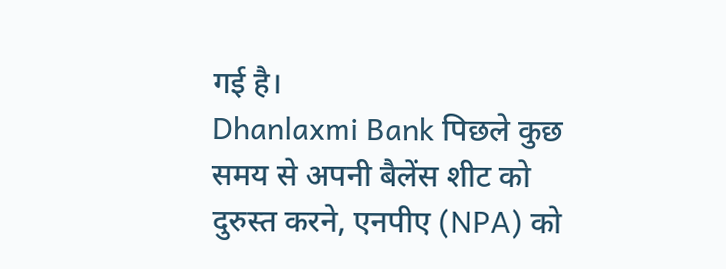गई है।
Dhanlaxmi Bank पिछले कुछ समय से अपनी बैलेंस शीट को दुरुस्त करने, एनपीए (NPA) को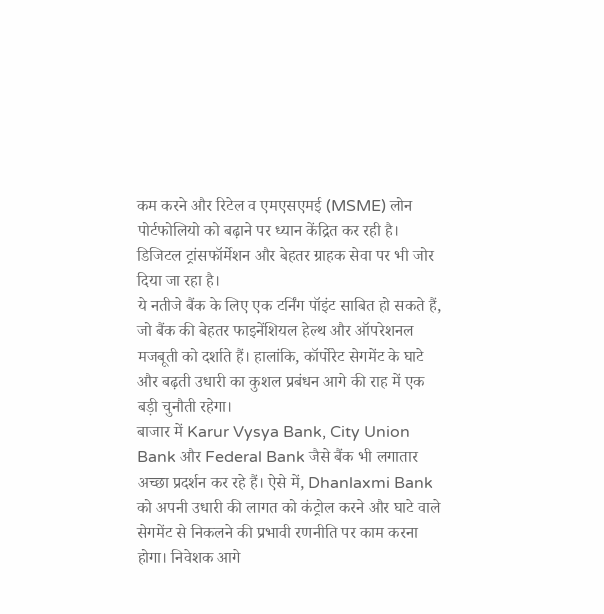कम करने और रिटेल व एमएसएमई (MSME) लोन पोर्टफोलियो को बढ़ाने पर ध्यान केंद्रित कर रही है। डिजिटल ट्रांसफॉर्मेशन और बेहतर ग्राहक सेवा पर भी जोर दिया जा रहा है।
ये नतीजे बैंक के लिए एक टर्निंग पॉइंट साबित हो सकते हैं, जो बैंक की बेहतर फाइनेंशियल हेल्थ और ऑपरेशनल मजबूती को दर्शाते हैं। हालांकि, कॉर्पोरेट सेगमेंट के घाटे और बढ़ती उधारी का कुशल प्रबंधन आगे की राह में एक बड़ी चुनौती रहेगा।
बाजार में Karur Vysya Bank, City Union Bank और Federal Bank जैसे बैंक भी लगातार अच्छा प्रदर्शन कर रहे हैं। ऐसे में, Dhanlaxmi Bank को अपनी उधारी की लागत को कंट्रोल करने और घाटे वाले सेगमेंट से निकलने की प्रभावी रणनीति पर काम करना होगा। निवेशक आगे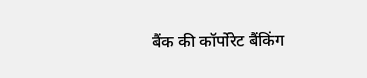बैंक की कॉर्पोरेट बैंकिंग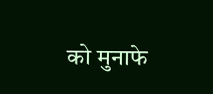को मुनाफे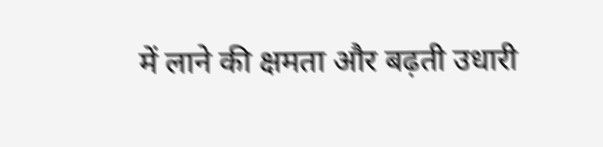में लाने की क्षमता और बढ़ती उधारी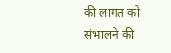की लागत को संभालने की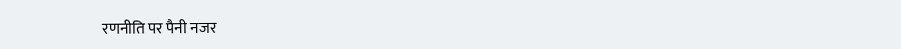रणनीति पर पैनी नजर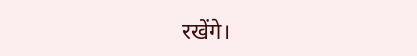रखेंगे।